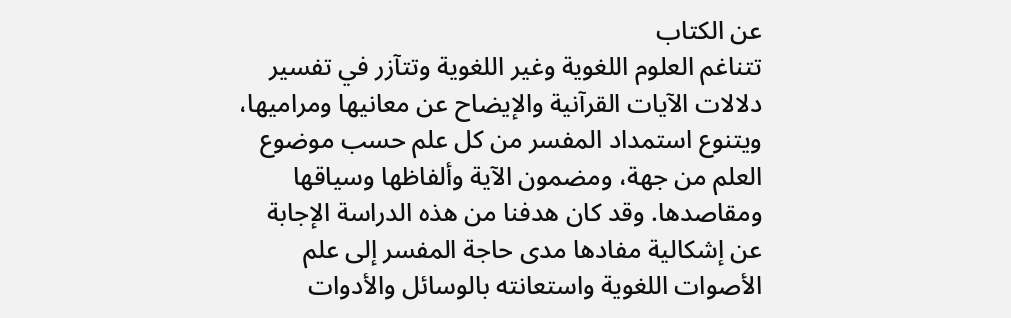عن الكتاب
تتناغم العلوم اللغوية وغير اللغوية وتتآزر في تفسير دلالات الآيات القرآنية والإيضاح عن معانيها ومراميها، ويتنوع استمداد المفسر من كل علم حسب موضوع العلم من جهة، ومضمون الآية وألفاظها وسياقها ومقاصدها. وقد كان هدفنا من هذه الدراسة الإجابة عن إشكالية مفادها مدى حاجة المفسر إلى علم الأصوات اللغوية واستعانته بالوسائل والأدوات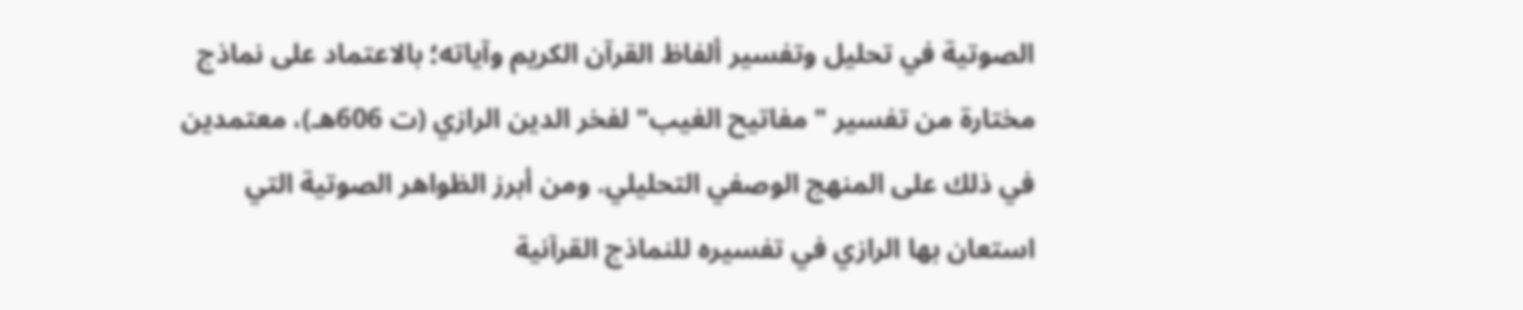الصوتية في تحليل وتفسير ألفاظ القرآن الكريم وآياته؛ بالاعتماد على نماذج مختارة من تفسير "مفاتيح الغيب" لفخر الدين الرازي (ت 606هـ)، معتمدين في ذلك على المنهج الوصفي التحليلي. ومن أبرز الظواهر الصوتية التي استعان بها الرازي في تفسيره للنماذج القرآنية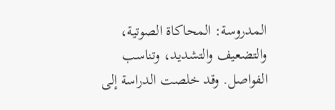المدروسة: المحاكاة الصوتية، والتضعيف والتشديد، وتناسب الفواصل. وقد خلصت الدراسة إلى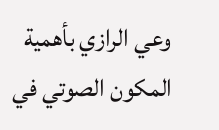وعي الرازي بأهمية المكون الصوتي في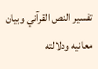تفسير النص القرآني وبيان معانيه ودلالته